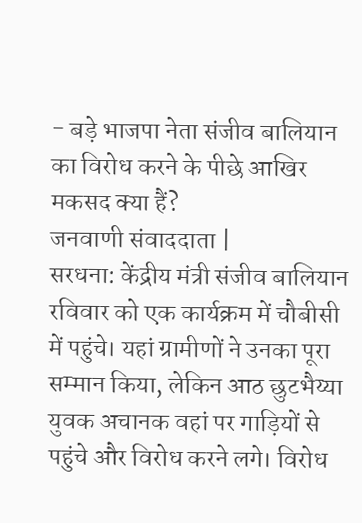- बड़े भाजपा नेता संजीव बालियान का विरोध करने के पीछे आखिर मकसद क्या हैं?
जनवाणी संवाददाता |
सरधना: केंद्रीय मंत्री संजीव बालियान रविवार को एक कार्यक्रम में चौबीसी में पहुंचे। यहां ग्रामीणों ने उनका पूरा सम्मान किया, लेकिन आठ छुटभैय्या युवक अचानक वहां पर गाड़ियों से पहुंचे और विरोध करने लगे। विरोध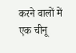करने वालों में एक चीनू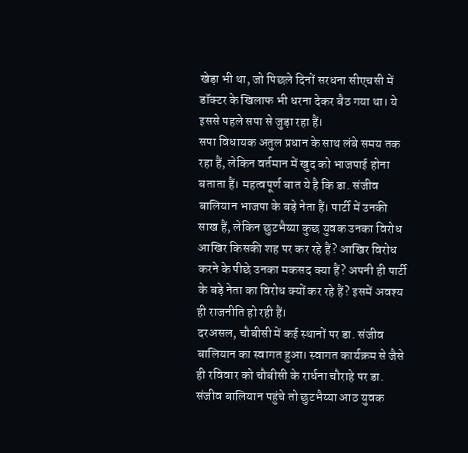खेड़ा भी था, जो पिछले दिनों सरधना सीएचसी में डॉक्टर के खिलाफ भी धरना देकर बैठ गया था। ये इससे पहले सपा से जुड़ा रहा हैं।
सपा विधायक अतुल प्रधान के साथ लंबे समय तक रहा हैं, लेकिन वर्तमान में खुद को भाजपाई होना बताता हैं। महत्वपूर्ण बात ये है कि डा. संजीव बालियान भाजपा के बड़े नेता हैं। पार्टी में उनकी साख हैं, लेकिन छुटभैय्या कुछ युवक उनका विरोध आखिर किसकी शह पर कर रहे हैं? आखिर विरोध करने के पीछे उनका मकसद क्या हैं? अपनी ही पार्टी के बड़े नेता का विरोध क्यों कर रहे हैं? इसमें अवश्य ही राजनीति हो रही हैं।
दरअसल, चौबीसी में कई स्थानों पर डा. संजीव बालियान का स्वागत हुआ। स्वागत कार्यक्रम से जैसे ही रविवार को चौबीसी के रार्धना चौराहे पर डा. संजीव बालियान पहुंचे तो छुटभैय्या आठ युवक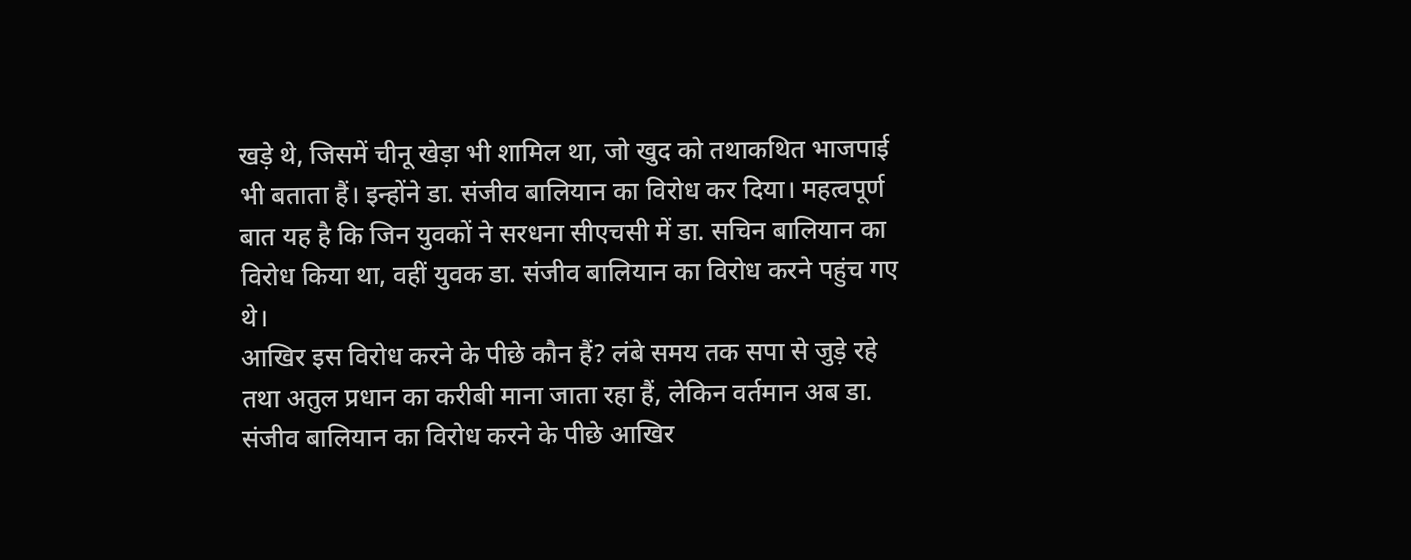खड़े थे, जिसमें चीनू खेड़ा भी शामिल था, जो खुद को तथाकथित भाजपाई भी बताता हैं। इन्होंने डा. संजीव बालियान का विरोध कर दिया। महत्वपूर्ण बात यह है कि जिन युवकों ने सरधना सीएचसी में डा. सचिन बालियान का विरोध किया था, वहीं युवक डा. संजीव बालियान का विरोध करने पहुंच गए थे।
आखिर इस विरोध करने के पीछे कौन हैं? लंबे समय तक सपा से जुड़े रहे तथा अतुल प्रधान का करीबी माना जाता रहा हैं, लेकिन वर्तमान अब डा. संजीव बालियान का विरोध करने के पीछे आखिर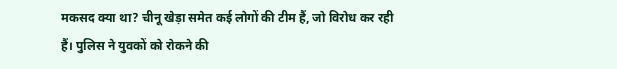मकसद क्या था? चीनू खेड़ा समेत कई लोगों की टीम हैं, जो विरोध कर रही हैं। पुलिस ने युवकों को रोकने की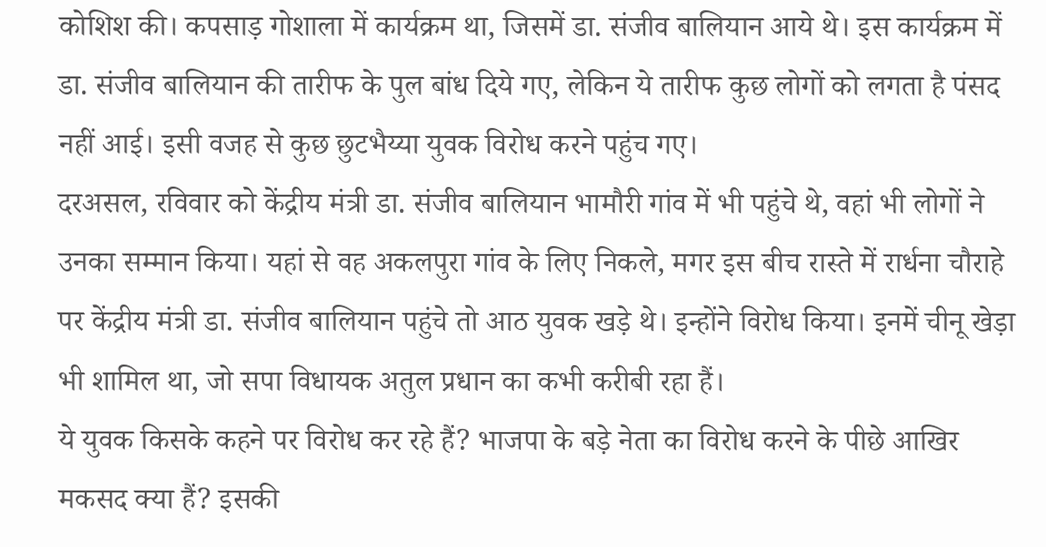कोशिश की। कपसाड़ गोशाला में कार्यक्रम था, जिसमें डा. संजीव बालियान आये थे। इस कार्यक्रम में डा. संजीव बालियान की तारीफ के पुल बांध दिये गए, लेकिन ये तारीफ कुछ लोगों को लगता है पंसद नहीं आई। इसी वजह से कुछ छुटभैय्या युवक विरोध करने पहुंच गए।
दरअसल, रविवार को केंद्रीय मंत्री डा. संजीव बालियान भामौरी गांव में भी पहुंचे थे, वहां भी लोगों ने उनका सम्मान किया। यहां से वह अकलपुरा गांव के लिए निकले, मगर इस बीच रास्ते में रार्धना चौराहे पर केंद्रीय मंत्री डा. संजीव बालियान पहुंचे तो आठ युवक खड़े थे। इन्होंने विरोध किया। इनमें चीनू खेड़ा भी शामिल था, जो सपा विधायक अतुल प्रधान का कभी करीबी रहा हैं।
ये युवक किसके कहने पर विरोध कर रहे हैं? भाजपा के बड़े नेता का विरोध करने के पीछे आखिर मकसद क्या हैं? इसकी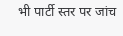भी पार्टी स्तर पर जांच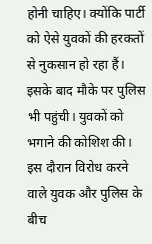होनी चाहिए। क्योंकि पार्टी को ऐसे युवकों की हरकतों से नुकसान हो रहा हैं। इसके बाद मौके पर पुलिस भी पहुंची। युवकों को भगाने की कोशिश की। इस दौरान विरोध करने वाले युवक और पुलिस के बीच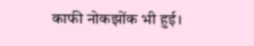काफी नोकझोंक भी हुई।